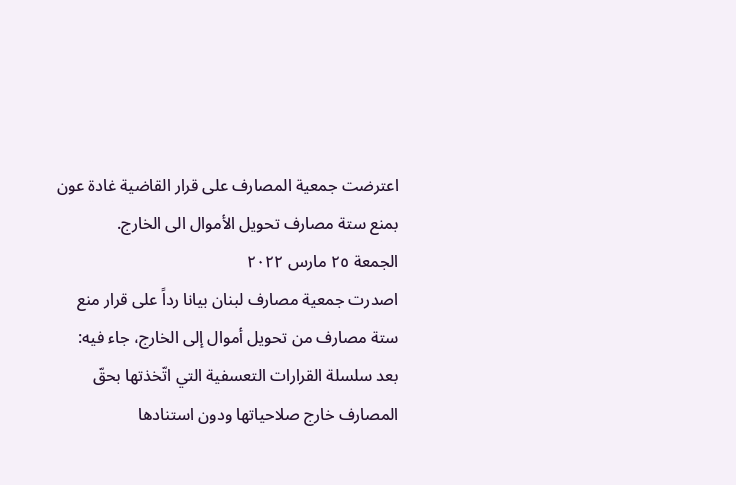اعترضت جمعية المصارف على قرار القاضية غادة عون بمنع ستة مصارف تحويل الأموال الى الخارج.
الجمعة ٢٥ مارس ٢٠٢٢
اصدرت جمعية مصارف لبنان بيانا رداً على قرار منع ستة مصارف من تحويل أموال إلى الخارج، جاء فيه: بعد سلسلة القرارات التعسفية التي اتّخذتها بحقّ المصارف خارج صلاحياتها ودون استنادها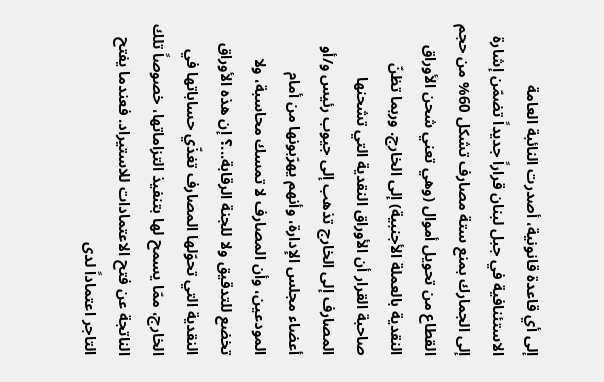إلى أي قاعدة قانونية، أصدرت النائبة العامة الاستئنافية في جبل لبنان قراراً جديداً تضمّن إشارة إلى الجمارك بمنع ستة مصارف تشكل 60% من حجم القطاع من تحويل أموال (وهي تعني شحن الأوراق النقدية بالعملة الأجنبية) إلى الخارج. وربما تظنّ صاحبة القرار أن الأوراق النقدية التي تشحنها المصارف إلى الخارج تذهب إلى جيوب رئيس و/أو أعضاء مجلس الإدارة، وأنهم يهرّبونها من أمام المودعين، وأن المصارف لا تمسك محاسبة، ولا تخضع للتدقيق ولا للجنة الرقابة...؟ إن هذه الأوراق النقدية التي تحوّلها المصارف تغذّي حساباتها في الخارج، ممّا يسمح لها بتنفيذ التزاماتها، خصوصاً تلك الناتجة عن فتح الاعتمادات للاستيراد. فعندما يفتح التاجر اعتماداً لدى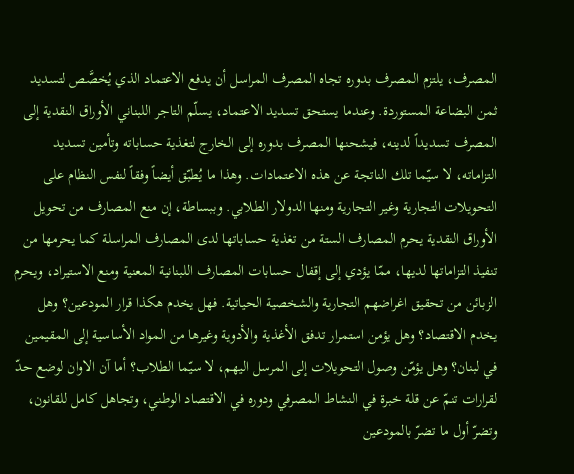المصرف، يلتزم المصرف بدوره تجاه المصرف المراسل أن يدفع الاعتماد الذي يُخصَّص لتسديد ثمن البضاعة المستوردة. وعندما يستحق تسديد الاعتماد، يسلّم التاجر اللبناني الأوراق النقدية إلى المصرف تسديداً لدينه، فيشحنها المصرف بدوره إلى الخارج لتغذية حساباته وتأمين تسديد التزاماته، لا سيّما تلك الناتجة عن هذه الاعتمادات. وهذا ما يُطبّق أيضاً وفقاً لنفس النظام على التحويلات التجارية وغير التجارية ومنها الدولار الطلابي. وببساطة، إن منع المصارف من تحويل الأوراق النقدية يحرم المصارف الستة من تغذية حساباتها لدى المصارف المراسلة كما يحرمها من تنفيذ التزاماتها لديها، ممّا يؤدي إلى إقفال حسابات المصارف اللبنانية المعنية ومنع الاستيراد، ويحرم الزبائن من تحقيق اغراضهم التجارية والشخصية الحياتية. فهل يخدم هكذا قرار المودعين؟ وهل يخدم الاقتصاد؟ وهل يؤمن استمرار تدفق الأغذية والأدوية وغيرها من المواد الأساسية إلى المقيمين في لبنان؟ وهل يؤمّن وصول التحويلات إلى المرسل اليهم، لا سيّما الطلاب؟ أما آن الاوان لوضع حدّ لقرارات تنمّ عن قلة خبرة في النشاط المصرفي ودوره في الاقتصاد الوطني، وتجاهل كامل للقانون، وتضرّ أول ما تضرّ بالمودعين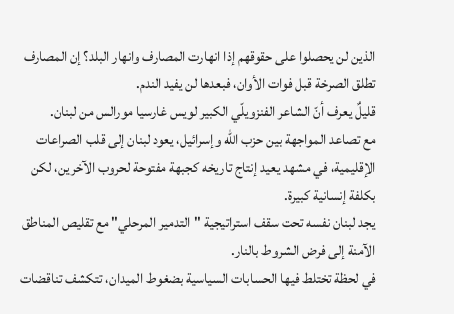الذين لن يحصلوا على حقوقهم إذا انهارت المصارف وانهار البلد؟ إن المصارف تطلق الصرخة قبل فوات الأوان، فبعدها لن يفيد الندم.
قليلٌ يعرف أنّ الشاعر الفنزويلّي الكبير لويس غارسيا مورالس من لبنان.
مع تصاعد المواجهة بين حزب الله وإسرائيل، يعود لبنان إلى قلب الصراعات الإقليمية، في مشهد يعيد إنتاج تاريخه كجبهة مفتوحة لحروب الآخرين، لكن بكلفة إنسانية كبيرة.
يجد لبنان نفسه تحت سقف استراتيجية "التدمير المرحلي" مع تقليص المناطق الآمنة إلى فرض الشروط بالنار.
في لحظة تختلط فيها الحسابات السياسية بضغوط الميدان، تتكشف تناقضات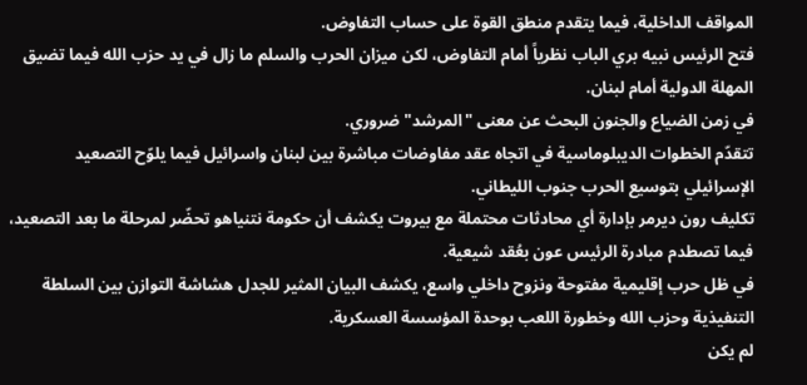المواقف الداخلية، فيما يتقدم منطق القوة على حساب التفاوض.
فتح الرئيس نبيه بري الباب نظرياً أمام التفاوض، لكن ميزان الحرب والسلم ما زال في يد حزب الله فيما تضيق المهلة الدولية أمام لبنان.
في زمن الضياع والجنون البحث عن معنى "المرشد" ضروري.
تتقدّم الخطوات الديبلوماسية في اتجاه عقد مفاوضات مباشرة بين لبنان واسرائيل فيما يلوّح التصعيد الإسرائيلي بتوسيع الحرب جنوب الليطاني.
تكليف رون ديرمر بإدارة أي محادثات محتملة مع بيروت يكشف أن حكومة نتنياهو تحضّر لمرحلة ما بعد التصعيد، فيما تصطدم مبادرة الرئيس عون بعُقد شيعية.
في ظل حرب إقليمية مفتوحة ونزوح داخلي واسع، يكشف البيان المثير للجدل هشاشة التوازن بين السلطة التنفيذية وحزب الله وخطورة اللعب بوحدة المؤسسة العسكرية.
لم يكن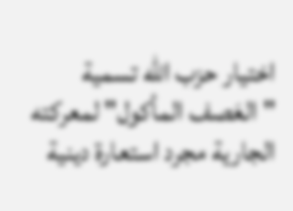اختيار حزب الله تسمية "العَصف المأكول" لمعركته الجارية مجرد استعارة دينية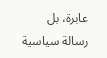عابرة، بل رسالة سياسية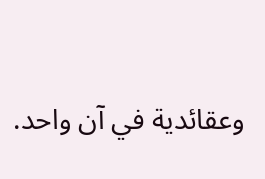وعقائدية في آن واحد.